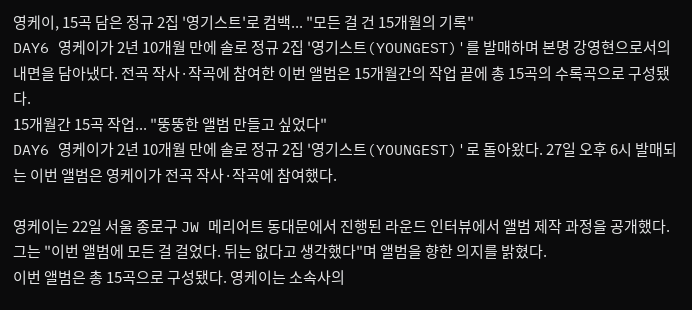영케이, 15곡 담은 정규 2집 '영기스트'로 컴백... "모든 걸 건 15개월의 기록"
DAY6 영케이가 2년 10개월 만에 솔로 정규 2집 '영기스트(YOUNGEST)'를 발매하며 본명 강영현으로서의 내면을 담아냈다. 전곡 작사·작곡에 참여한 이번 앨범은 15개월간의 작업 끝에 총 15곡의 수록곡으로 구성됐다.
15개월간 15곡 작업... "뚱뚱한 앨범 만들고 싶었다"
DAY6 영케이가 2년 10개월 만에 솔로 정규 2집 '영기스트(YOUNGEST)'로 돌아왔다. 27일 오후 6시 발매되는 이번 앨범은 영케이가 전곡 작사·작곡에 참여했다.

영케이는 22일 서울 종로구 JW 메리어트 동대문에서 진행된 라운드 인터뷰에서 앨범 제작 과정을 공개했다. 그는 "이번 앨범에 모든 걸 걸었다. 뒤는 없다고 생각했다"며 앨범을 향한 의지를 밝혔다.
이번 앨범은 총 15곡으로 구성됐다. 영케이는 소속사의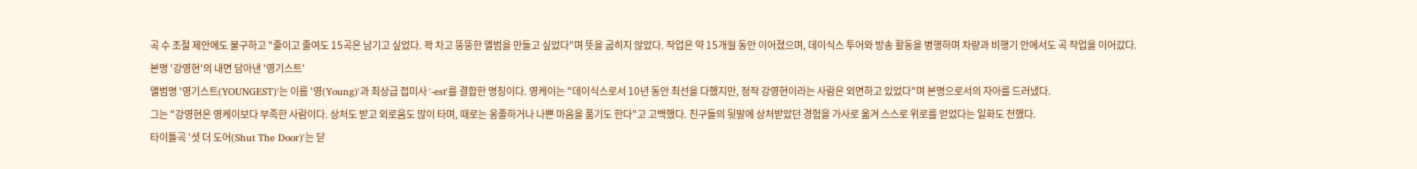곡 수 조절 제안에도 불구하고 "줄이고 줄여도 15곡은 남기고 싶었다. 꽉 차고 뚱뚱한 앨범을 만들고 싶었다"며 뜻을 굽히지 않았다. 작업은 약 15개월 동안 이어졌으며, 데이식스 투어와 방송 활동을 병행하며 차량과 비행기 안에서도 곡 작업을 이어갔다.
본명 '강영현'의 내면 담아낸 '영기스트'
앨범명 '영기스트(YOUNGEST)'는 이름 '영(Young)'과 최상급 접미사 '-est'를 결합한 명칭이다. 영케이는 "데이식스로서 10년 동안 최선을 다했지만, 정작 강영현이라는 사람은 외면하고 있었다"며 본명으로서의 자아를 드러냈다.
그는 "강영현은 영케이보다 부족한 사람이다. 상처도 받고 외로움도 많이 타며, 때로는 옹졸하거나 나쁜 마음을 품기도 한다"고 고백했다. 친구들의 뒷말에 상처받았던 경험을 가사로 옮겨 스스로 위로를 얻었다는 일화도 전했다.
타이틀곡 '셧 더 도어(Shut The Door)'는 닫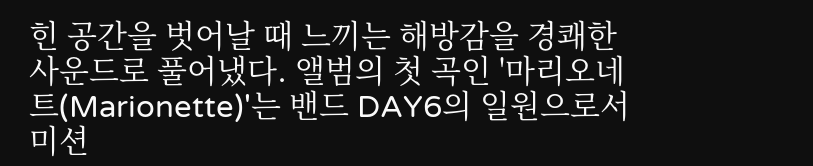힌 공간을 벗어날 때 느끼는 해방감을 경쾌한 사운드로 풀어냈다. 앨범의 첫 곡인 '마리오네트(Marionette)'는 밴드 DAY6의 일원으로서 미션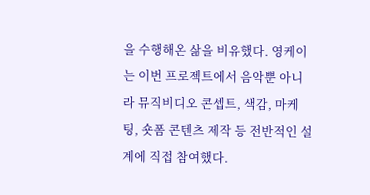을 수행해온 삶을 비유했다. 영케이는 이번 프로젝트에서 음악뿐 아니라 뮤직비디오 콘셉트, 색감, 마케팅, 숏폼 콘텐츠 제작 등 전반적인 설계에 직접 참여했다.